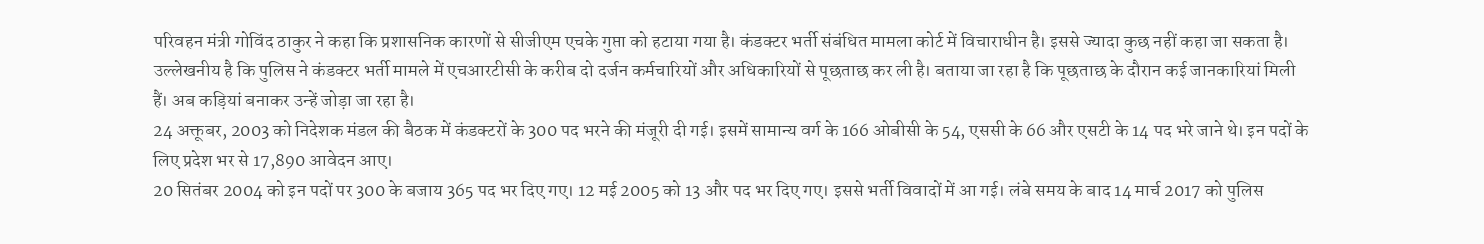परिवहन मंत्री गोविंद ठाकुर ने कहा कि प्रशासनिक कारणों से सीजीएम एचके गुप्ता को हटाया गया है। कंडक्टर भर्ती संबंधित मामला कोर्ट में विचाराधीन है। इससे ज्यादा कुछ नहीं कहा जा सकता है।
उल्लेखनीय है कि पुलिस ने कंडक्टर भर्ती मामले में एचआरटीसी के करीब दो दर्जन कर्मचारियों और अधिकारियों से पूछताछ कर ली है। बताया जा रहा है कि पूछताछ के दौरान कई जानकारियां मिली हैं। अब कड़ियां बनाकर उन्हें जोड़ा जा रहा है।
24 अक्तूबर, 2003 को निदेशक मंडल की बैठक में कंडक्टरों के 300 पद भरने की मंजूरी दी गई। इसमें सामान्य वर्ग के 166 ओबीसी के 54, एससी के 66 और एसटी के 14 पद भरे जाने थे। इन पदों के लिए प्रदेश भर से 17,890 आवेदन आए।
20 सितंबर 2004 को इन पदों पर 300 के बजाय 365 पद भर दिए गए। 12 मई 2005 को 13 और पद भर दिए गए। इससे भर्ती विवादों में आ गई। लंबे समय के बाद 14 मार्च 2017 को पुलिस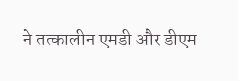ने तत्कालीन एमडी और डीएम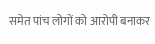समेत पांच लोगों को आरोपी बनाकर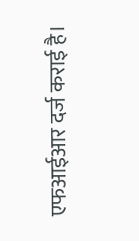एफआईआर दर्ज कराई है।